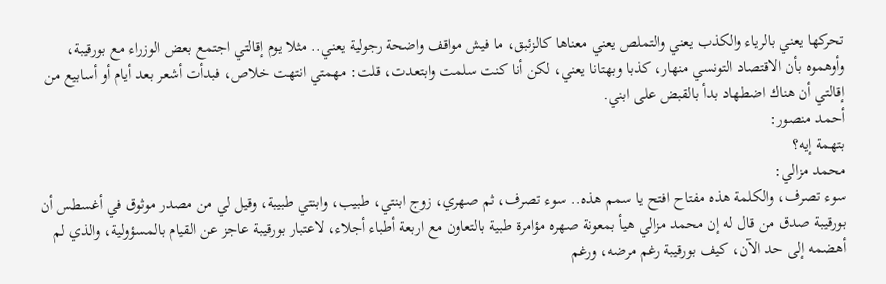تحركها يعني بالرياء والكذب يعني والتملص يعني معناها كالزئبق، ما فيش مواقف واضحة رجولية يعني.. مثلا يوم إقالتي اجتمع بعض الوزراء مع بورقيبة، وأوهموه بأن الاقتصاد التونسي منهار، كذبا وبهتانا يعني، لكن أنا كنت سلمت وابتعدت، قلت: مهمتي انتهت خلاص، فبدأت أشعر بعد أيام أو أسابيع من إقالتي أن هناك اضطهاد بدأ بالقبض على ابني.
أحمد منصور:
بتهمة إيه؟
محمد مزالي:
سوء تصرف، والكلمة هذه مفتاح افتح يا سمم هذه.. سوء تصرف، ثم صهري، زوج ابنتي، طبيب، وابنتي طبيبة، وقيل لي من مصدر موثوق في أغسطس أن بورقيبة صدق من قال له إن محمد مزالي هيأ بمعونة صهره مؤامرة طبية بالتعاون مع اربعة أطباء أجلاء، لاعتبار بورقيبة عاجز عن القيام بالمسؤولية، والذي لم أهضمه إلى حد الآن، كيف بورقيبة رغم مرضه، ورغم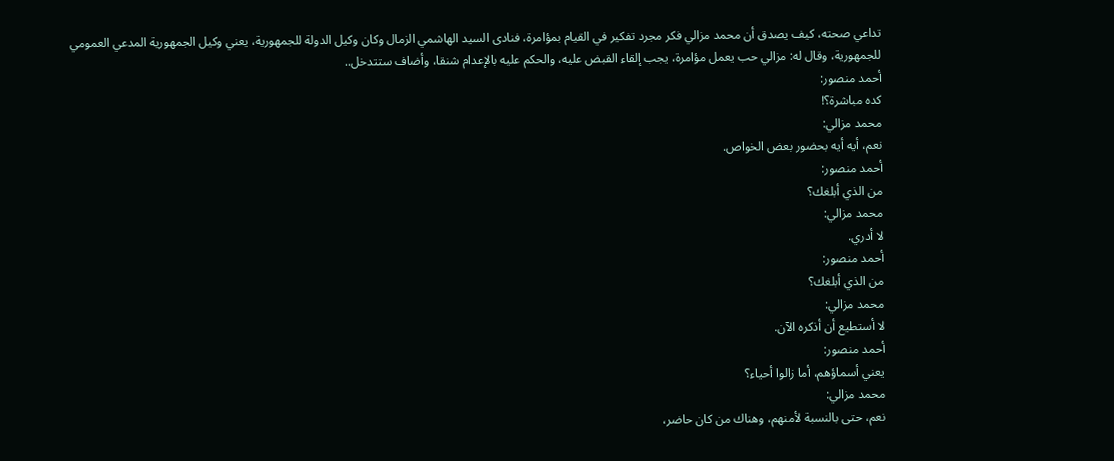تداعي صحته، كيف يصدق أن محمد مزالي فكر مجرد تفكير في القيام بمؤامرة، فنادى السيد الهاشمي الزمال وكان وكيل الدولة للجمهورية، يعني وكيل الجمهورية المدعي العمومي للجمهورية، وقال له: مزالي حب يعمل مؤامرة، يجب إلقاء القبض عليه، والحكم عليه بالإعدام شنقا، وأضاف ستتدخل..
أحمد منصور:
كده مباشرة؟!
محمد مزالي:
نعم، أيه أيه بحضور بعض الخواص.
أحمد منصور:
من الذي أبلغك؟
محمد مزالي:
لا أدري.
أحمد منصور:
من الذي أبلغك؟
محمد مزالي:
لا أستطيع أن أذكره الآن.
أحمد منصور:
يعني أسماؤهم، أما زالوا أحياء؟
محمد مزالي:
نعم، حتى بالنسبة لأمنهم، وهناك من كان حاضر،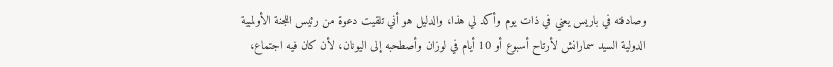وصادفته في باريس يعني في ذات يوم وأكد لي هذا، والدليل هو أني تلقيت دعوة من رئيس اللجنة الأولمبية الدولية السيد سمارانش لأرتاح أسبوع أو 10 أيام في لوزان وأصطحبه إلى اليونان، لأن كان فيه اجتماع،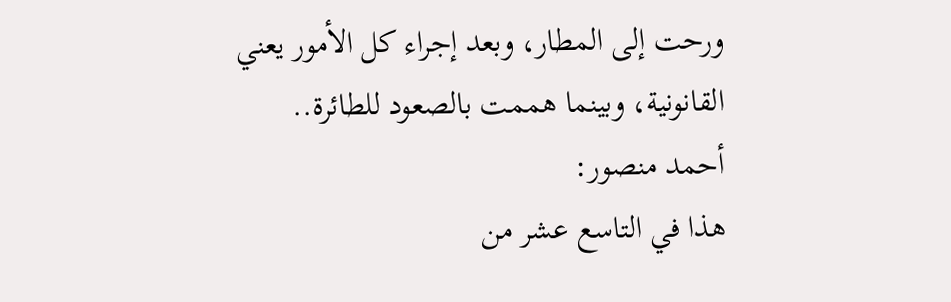ورحت إلى المطار، وبعد إجراء كل الأمور يعني القانونية، وبينما هممت بالصعود للطائرة..
أحمد منصور:
هذا في التاسع عشر من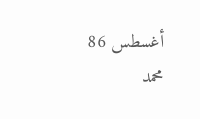أغسطس 86
محمد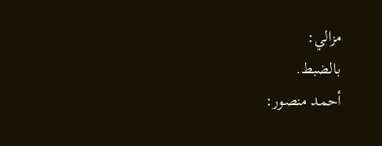مزالي:
بالضبط.
أحمد منصور: